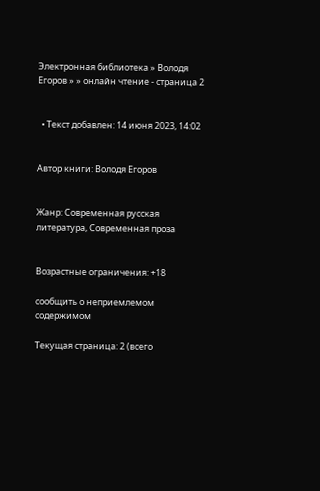Электронная библиотека » Володя Егоров » » онлайн чтение - страница 2


  • Текст добавлен: 14 июня 2023, 14:02


Автор книги: Володя Егоров


Жанр: Современная русская литература, Современная проза


Возрастные ограничения: +18

сообщить о неприемлемом содержимом

Текущая страница: 2 (всего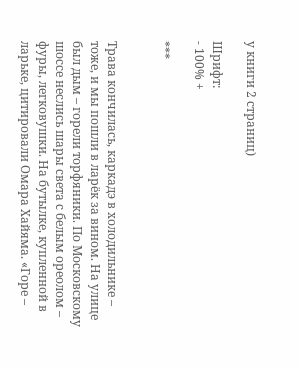у книги 2 страниц)

Шрифт:
- 100% +

***


Трава кончилась, каркадэ в холодильнике – тоже, и мы пошли в ларёк за вином. На улице был дым – горели торфяники. По Московскому шоссе неслись шары света с белым ореолом – фуры, легковушки. На бутылке, купленной в ларьке, цитировали Омара Хайяма. «Горе –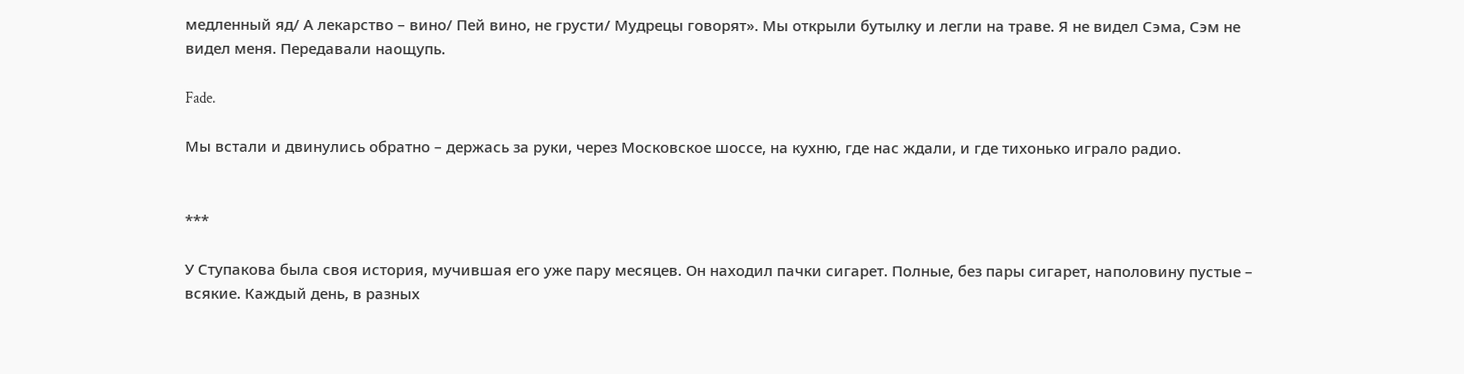медленный яд/ А лекарство – вино/ Пей вино, не грусти/ Мудрецы говорят». Мы открыли бутылку и легли на траве. Я не видел Сэма, Сэм не видел меня. Передавали наощупь.

Fade.

Мы встали и двинулись обратно – держась за руки, через Московское шоссе, на кухню, где нас ждали, и где тихонько играло радио.


***

У Ступакова была своя история, мучившая его уже пару месяцев. Он находил пачки сигарет. Полные, без пары сигарет, наполовину пустые – всякие. Каждый день, в разных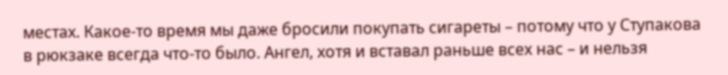местах. Какое-то время мы даже бросили покупать сигареты – потому что у Ступакова в рюкзаке всегда что-то было. Ангел, хотя и вставал раньше всех нас – и нельзя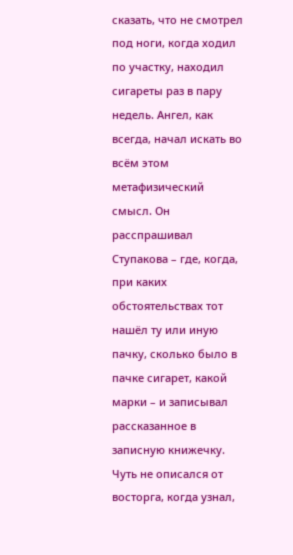сказать, что не смотрел под ноги, когда ходил по участку, находил сигареты раз в пару недель. Ангел, как всегда, начал искать во всём этом метафизический смысл. Он расспрашивал Ступакова – где, когда, при каких обстоятельствах тот нашёл ту или иную пачку, сколько было в пачке сигарет, какой марки – и записывал рассказанное в записную книжечку. Чуть не описался от восторга, когда узнал,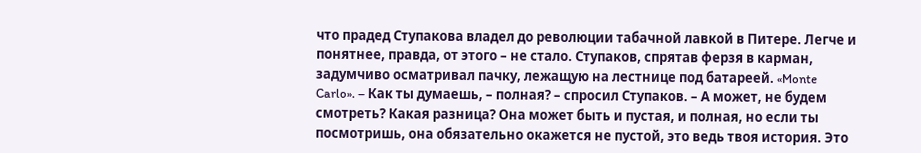что прадед Ступакова владел до революции табачной лавкой в Питере. Легче и понятнее, правда, от этого – не стало. Ступаков, спрятав ферзя в карман, задумчиво осматривал пачку, лежащую на лестнице под батареей. «Monte Carlo». – Как ты думаешь, – полная? – спросил Ступаков. – А может, не будем смотреть? Какая разница? Она может быть и пустая, и полная, но если ты посмотришь, она обязательно окажется не пустой, это ведь твоя история. Это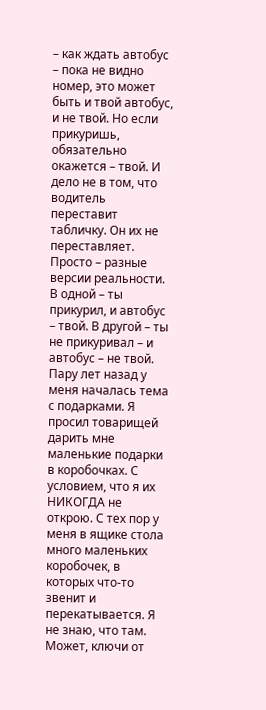– как ждать автобус – пока не видно номер, это может быть и твой автобус, и не твой. Но если прикуришь, обязательно окажется – твой. И дело не в том, что водитель переставит табличку. Он их не переставляет. Просто – разные версии реальности. В одной – ты прикурил, и автобус – твой. В другой – ты не прикуривал – и автобус – не твой. Пару лет назад у меня началась тема с подарками. Я просил товарищей дарить мне маленькие подарки в коробочках. С условием, что я их НИКОГДА не открою. С тех пор у меня в ящике стола много маленьких коробочек, в которых что-то звенит и перекатывается. Я не знаю, что там. Может, ключи от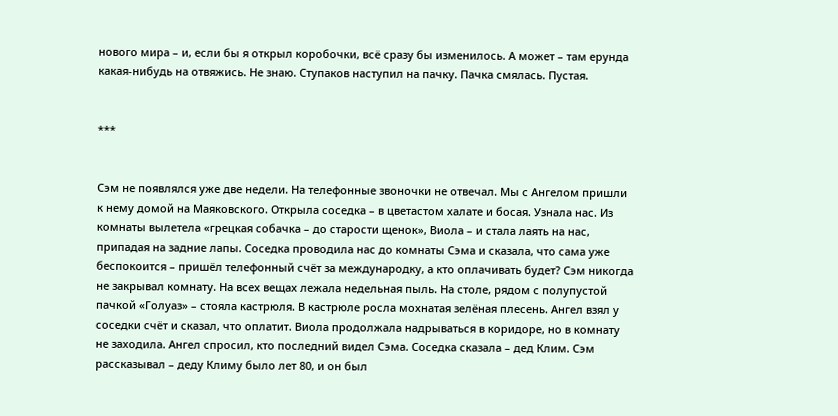нового мира – и, если бы я открыл коробочки, всё сразу бы изменилось. А может – там ерунда какая-нибудь на отвяжись. Не знаю. Ступаков наступил на пачку. Пачка смялась. Пустая.


***


Сэм не появлялся уже две недели. На телефонные звоночки не отвечал. Мы с Ангелом пришли к нему домой на Маяковского. Открыла соседка – в цветастом халате и босая. Узнала нас. Из комнаты вылетела «грецкая собачка – до старости щенок», Виола – и стала лаять на нас, припадая на задние лапы. Соседка проводила нас до комнаты Сэма и сказала, что сама уже беспокоится – пришёл телефонный счёт за международку, а кто оплачивать будет? Сэм никогда не закрывал комнату. На всех вещах лежала недельная пыль. На столе, рядом с полупустой пачкой «Голуаз» – стояла кастрюля. В кастрюле росла мохнатая зелёная плесень. Ангел взял у соседки счёт и сказал, что оплатит. Виола продолжала надрываться в коридоре, но в комнату не заходила. Ангел спросил, кто последний видел Сэма. Соседка сказала – дед Клим. Сэм рассказывал – деду Климу было лет 80, и он был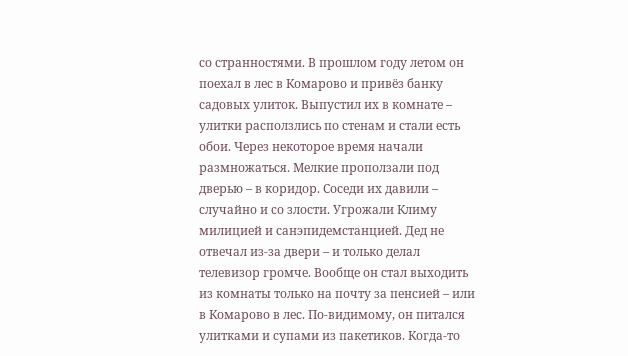со странностями. В прошлом году летом он поехал в лес в Комарово и привёз банку садовых улиток. Выпустил их в комнате – улитки расползлись по стенам и стали есть обои. Через некоторое время начали размножаться. Мелкие проползали под дверью – в коридор. Соседи их давили – случайно и со злости. Угрожали Климу милицией и санэпидемстанцией. Дед не отвечал из-за двери – и только делал телевизор громче. Вообще он стал выходить из комнаты только на почту за пенсией – или в Комарово в лес. По-видимому, он питался улитками и супами из пакетиков. Когда-то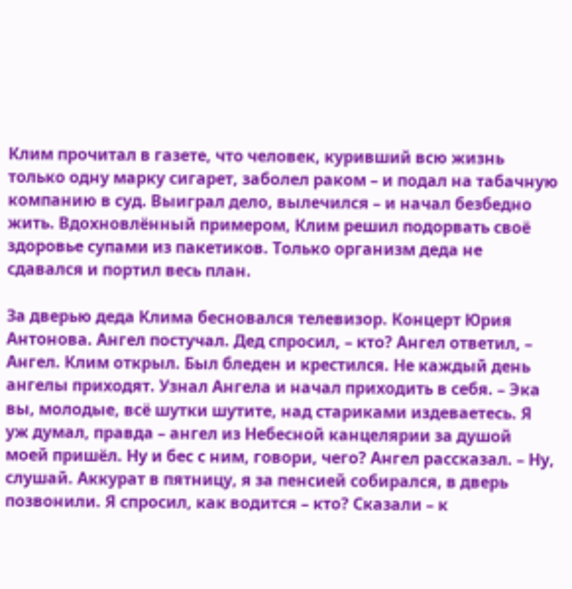Клим прочитал в газете, что человек, куривший всю жизнь только одну марку сигарет, заболел раком – и подал на табачную компанию в суд. Выиграл дело, вылечился – и начал безбедно жить. Вдохновлённый примером, Клим решил подорвать своё здоровье супами из пакетиков. Только организм деда не сдавался и портил весь план.

За дверью деда Клима бесновался телевизор. Концерт Юрия Антонова. Ангел постучал. Дед спросил, – кто? Ангел ответил, – Ангел. Клим открыл. Был бледен и крестился. Не каждый день ангелы приходят. Узнал Ангела и начал приходить в себя. – Эка вы, молодые, всё шутки шутите, над стариками издеваетесь. Я уж думал, правда – ангел из Небесной канцелярии за душой моей пришёл. Ну и бес с ним, говори, чего? Ангел рассказал. – Ну, слушай. Аккурат в пятницу, я за пенсией собирался, в дверь позвонили. Я спросил, как водится – кто? Сказали – к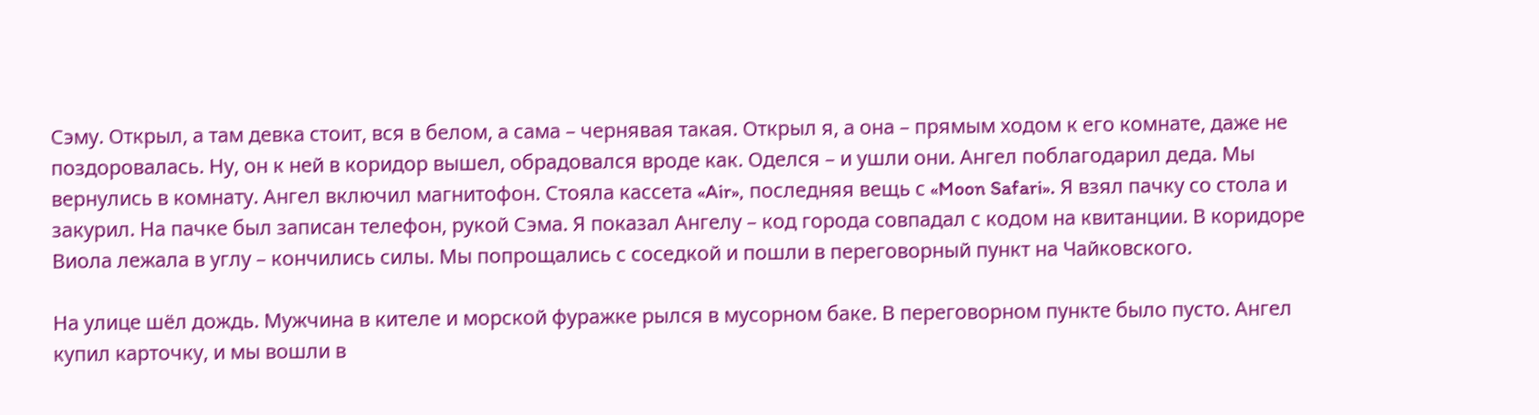Сэму. Открыл, а там девка стоит, вся в белом, а сама – чернявая такая. Открыл я, а она – прямым ходом к его комнате, даже не поздоровалась. Ну, он к ней в коридор вышел, обрадовался вроде как. Оделся – и ушли они. Ангел поблагодарил деда. Мы вернулись в комнату. Ангел включил магнитофон. Стояла кассета «Air», последняя вещь с «Moon Safari». Я взял пачку со стола и закурил. На пачке был записан телефон, рукой Сэма. Я показал Ангелу – код города совпадал с кодом на квитанции. В коридоре Виола лежала в углу – кончились силы. Мы попрощались с соседкой и пошли в переговорный пункт на Чайковского.

На улице шёл дождь. Мужчина в кителе и морской фуражке рылся в мусорном баке. В переговорном пункте было пусто. Ангел купил карточку, и мы вошли в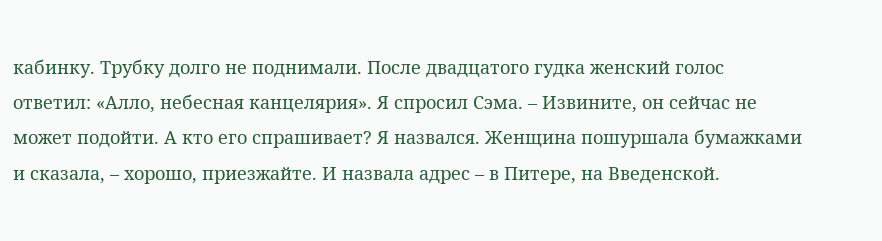кабинку. Трубку долго не поднимали. После двадцатого гудка женский голос ответил: «Алло, небесная канцелярия». Я спросил Сэма. – Извините, он сейчас не может подойти. А кто его спрашивает? Я назвался. Женщина пошуршала бумажками и сказала, – хорошо, приезжайте. И назвала адрес – в Питере, на Введенской.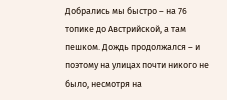Добрались мы быстро – на 76 топике до Австрийской, а там пешком. Дождь продолжался – и поэтому на улицах почти никого не было, несмотря на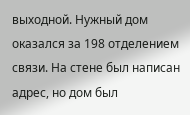выходной. Нужный дом оказался за 198 отделением связи. На стене был написан адрес, но дом был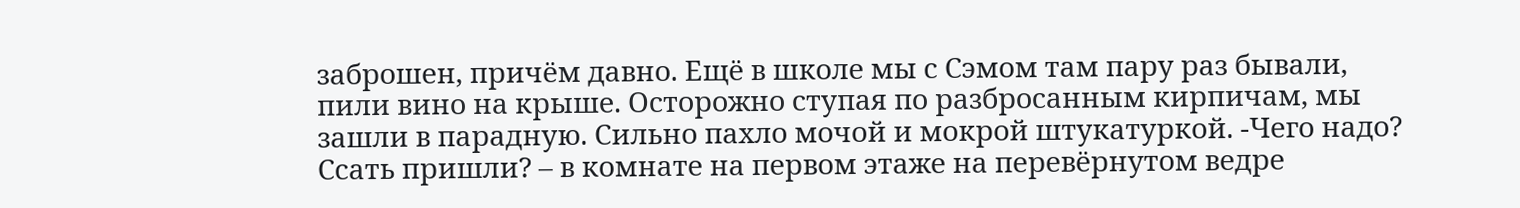заброшен, причём давно. Ещё в школе мы с Сэмом там пару раз бывали, пили вино на крыше. Осторожно ступая по разбросанным кирпичам, мы зашли в парадную. Сильно пахло мочой и мокрой штукатуркой. -Чего надо? Ссать пришли? – в комнате на первом этаже на перевёрнутом ведре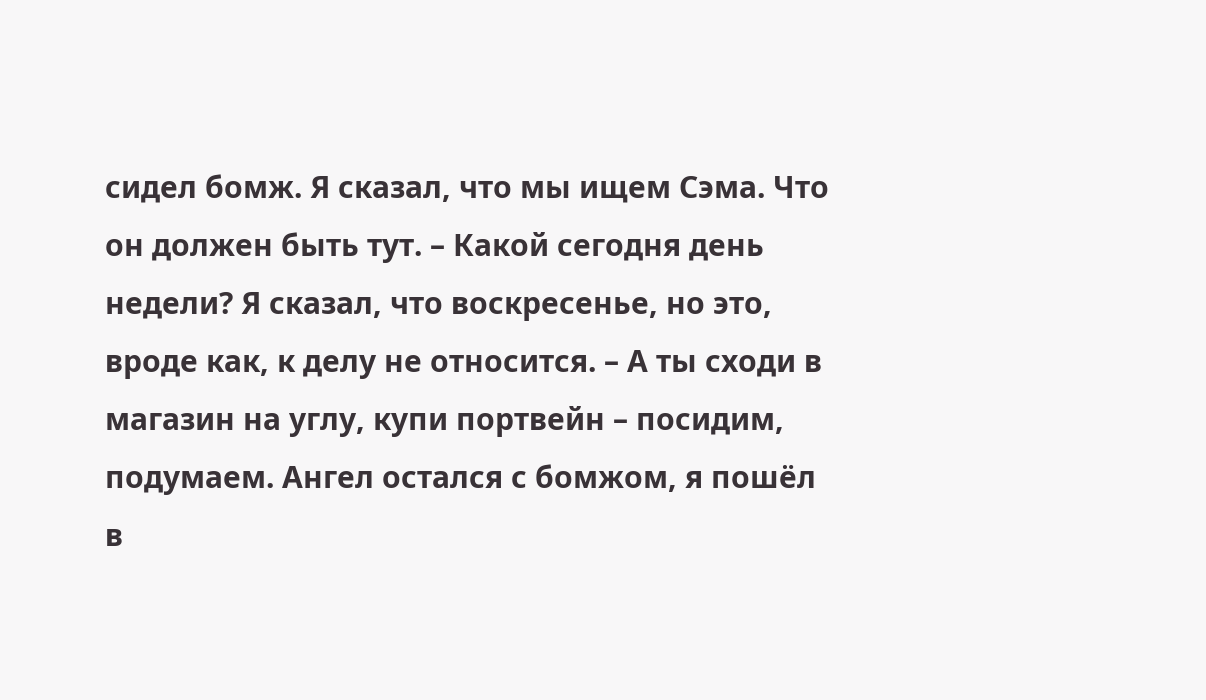сидел бомж. Я сказал, что мы ищем Сэма. Что он должен быть тут. – Какой сегодня день недели? Я сказал, что воскресенье, но это, вроде как, к делу не относится. – А ты сходи в магазин на углу, купи портвейн – посидим, подумаем. Ангел остался с бомжом, я пошёл в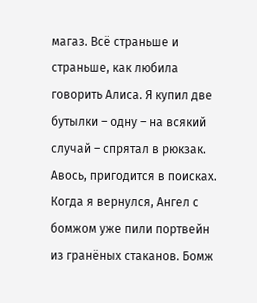магаз. Всё страньше и страньше, как любила говорить Алиса. Я купил две бутылки – одну – на всякий случай – спрятал в рюкзак. Авось, пригодится в поисках. Когда я вернулся, Ангел с бомжом уже пили портвейн из гранёных стаканов. Бомж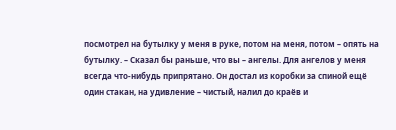посмотрел на бутылку у меня в руке, потом на меня, потом – опять на бутылку. – Сказал бы раньше, что вы – ангелы. Для ангелов у меня всегда что-нибудь припрятано. Он достал из коробки за спиной ещё один стакан, на удивление – чистый, налил до краёв и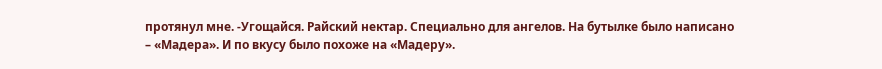протянул мне. -Угощайся. Райский нектар. Специально для ангелов. На бутылке было написано – «Мадера». И по вкусу было похоже на «Мадеру».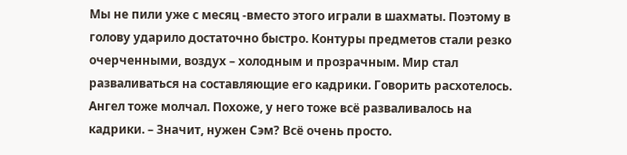Мы не пили уже с месяц -вместо этого играли в шахматы. Поэтому в голову ударило достаточно быстро. Контуры предметов стали резко очерченными, воздух – холодным и прозрачным. Мир стал разваливаться на составляющие его кадрики. Говорить расхотелось. Ангел тоже молчал. Похоже, у него тоже всё разваливалось на кадрики. – Значит, нужен Сэм? Всё очень просто.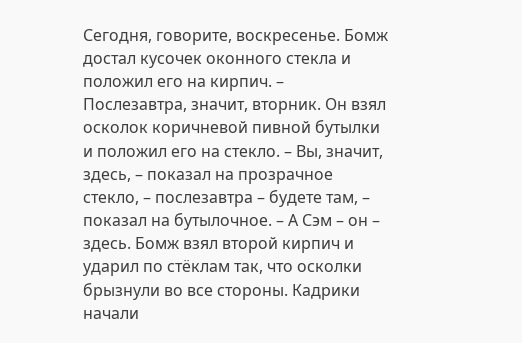Сегодня, говорите, воскресенье. Бомж достал кусочек оконного стекла и положил его на кирпич. – Послезавтра, значит, вторник. Он взял осколок коричневой пивной бутылки и положил его на стекло. – Вы, значит, здесь, – показал на прозрачное стекло, – послезавтра – будете там, – показал на бутылочное. – А Сэм – он – здесь. Бомж взял второй кирпич и ударил по стёклам так, что осколки брызнули во все стороны. Кадрики начали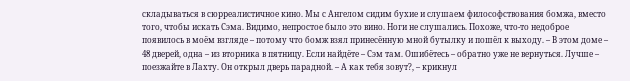складываться в сюрреалистичное кино. Мы с Ангелом сидим бухие и слушаем философствования бомжа, вместо того, чтобы искать Сэма. Видимо, непростое было это вино. Ноги не слушались. Похоже, что-то недоброе появилось в моём взгляде – потому что бомж взял принесённую мной бутылку и пошёл к выходу. – В этом доме – 48 дверей, одна – из вторника в пятницу. Если найдёте – Сэм там. Ошибётесь – обратно уже не вернуться. Лучше – поезжайте в Лахту. Он открыл дверь парадной. – А как тебя зовут?, – крикнул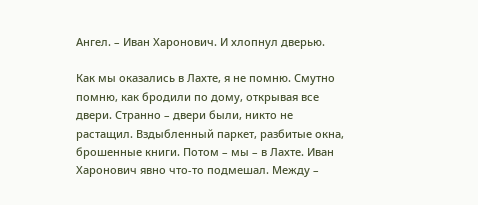Ангел. – Иван Харонович. И хлопнул дверью.

Как мы оказались в Лахте, я не помню. Смутно помню, как бродили по дому, открывая все двери. Странно – двери были, никто не растащил. Вздыбленный паркет, разбитые окна, брошенные книги. Потом – мы – в Лахте. Иван Харонович явно что-то подмешал. Между –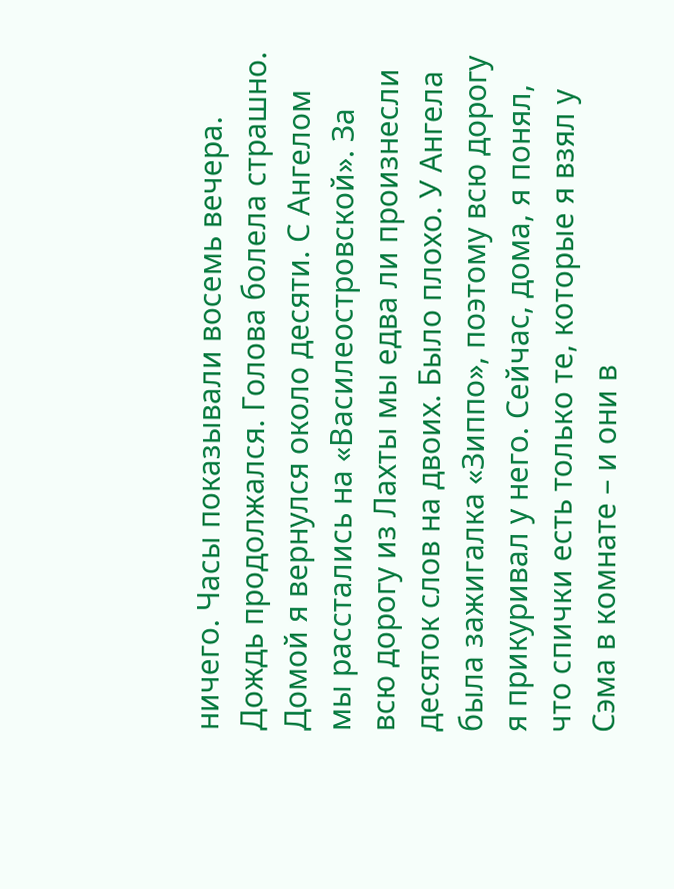ничего. Часы показывали восемь вечера. Дождь продолжался. Голова болела страшно. Домой я вернулся около десяти. С Ангелом мы расстались на «Василеостровской». За всю дорогу из Лахты мы едва ли произнесли десяток слов на двоих. Было плохо. У Ангела была зажигалка «Зиппо», поэтому всю дорогу я прикуривал у него. Сейчас, дома, я понял, что спички есть только те, которые я взял у Сэма в комнате – и они в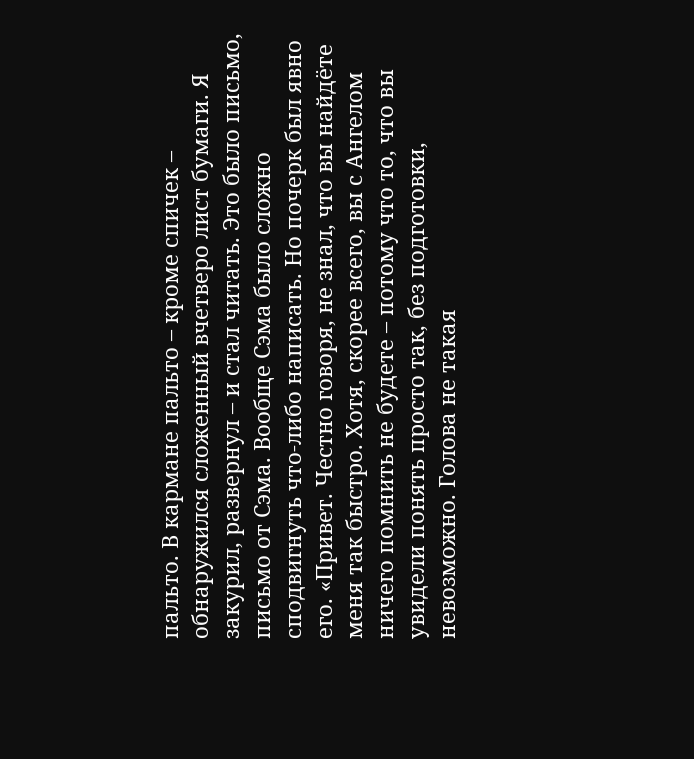пальто. В кармане пальто – кроме спичек – обнаружился сложенный вчетверо лист бумаги. Я закурил, развернул – и стал читать. Это было письмо, письмо от Сэма. Вообще Сэма было сложно сподвигнуть что-либо написать. Но почерк был явно его. «Привет. Честно говоря, не знал, что вы найдёте меня так быстро. Хотя, скорее всего, вы с Ангелом ничего помнить не будете – потому что то, что вы увидели понять просто так, без подготовки, невозможно. Голова не такая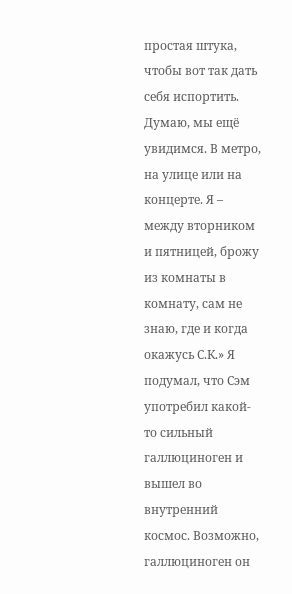простая штука, чтобы вот так дать себя испортить. Думаю, мы ещё увидимся. В метро, на улице или на концерте. Я – между вторником и пятницей, брожу из комнаты в комнату, сам не знаю, где и когда окажусь С.К.» Я подумал, что Сэм употребил какой-то сильный галлюциноген и вышел во внутренний космос. Возможно, галлюциноген он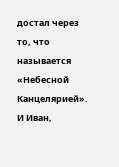достал через то, что называется «Небесной Канцелярией». И Иван,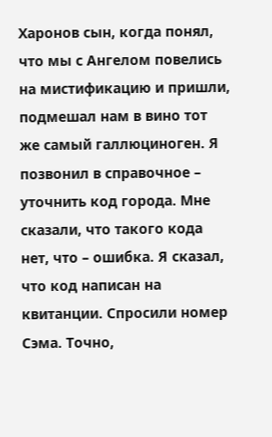Харонов сын, когда понял, что мы с Ангелом повелись на мистификацию и пришли, подмешал нам в вино тот же самый галлюциноген. Я позвонил в справочное – уточнить код города. Мне сказали, что такого кода нет, что – ошибка. Я сказал, что код написан на квитанции. Спросили номер Сэма. Точно,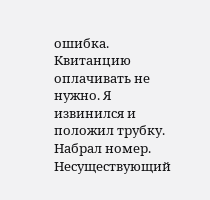ошибка. Квитанцию оплачивать не нужно. Я извинился и положил трубку. Набрал номер. Несуществующий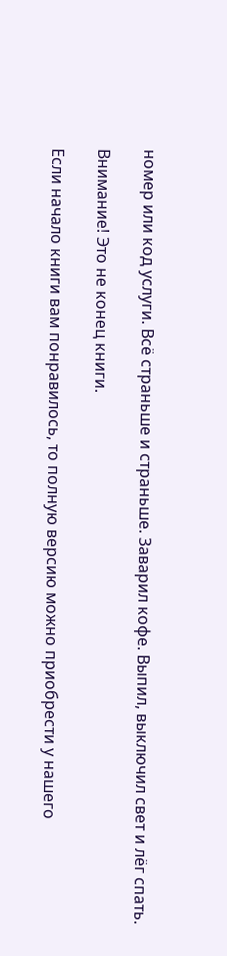номер или код услуги. Всё страньше и страньше. Заварил кофе. Выпил, выключил свет и лёг спать.

Внимание! Это не конец книги.

Если начало книги вам понравилось, то полную версию можно приобрести у нашего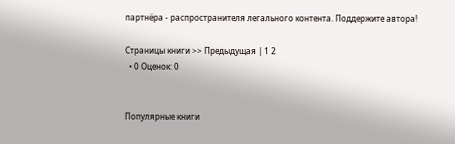партнёра - распространителя легального контента. Поддержите автора!

Страницы книги >> Предыдущая | 1 2
  • 0 Оценок: 0


Популярные книги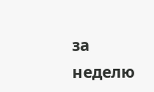за неделю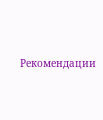Рекомендации